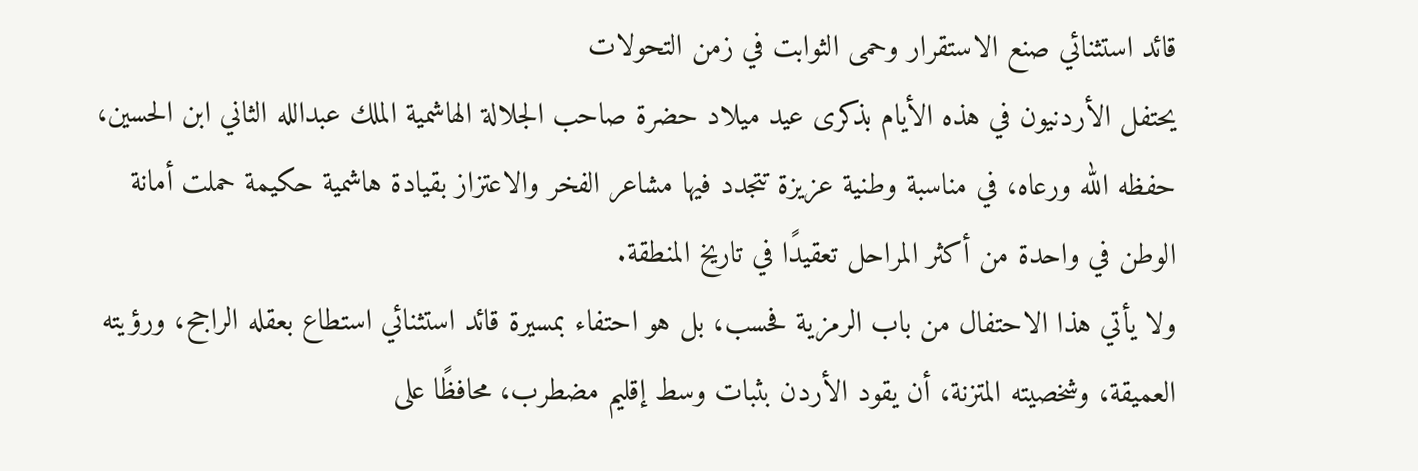قائد استثنائي صنع الاستقرار وحمى الثوابت في زمن التحولات
يحتفل الأردنيون في هذه الأيام بذكرى عيد ميلاد حضرة صاحب الجلالة الهاشمية الملك عبدالله الثاني ابن الحسين، حفظه الله ورعاه، في مناسبة وطنية عزيزة تتجدد فيها مشاعر الفخر والاعتزاز بقيادة هاشمية حكيمة حملت أمانة الوطن في واحدة من أكثر المراحل تعقيدًا في تاريخ المنطقة.
ولا يأتي هذا الاحتفال من باب الرمزية فحسب، بل هو احتفاء بمسيرة قائد استثنائي استطاع بعقله الراجح، ورؤيته العميقة، وشخصيته المتزنة، أن يقود الأردن بثبات وسط إقليم مضطرب، محافظًا على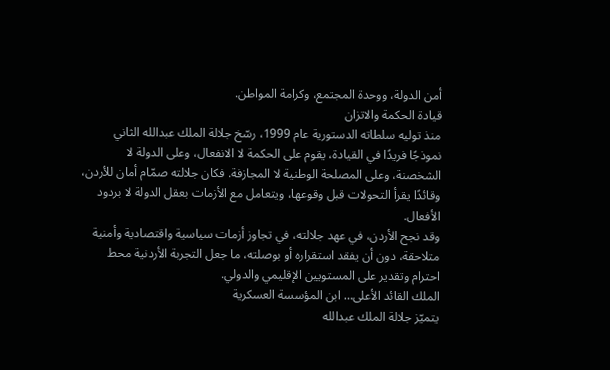أمن الدولة، ووحدة المجتمع، وكرامة المواطن.
قيادة الحكمة والاتزان
منذ توليه سلطاته الدستورية عام 1999، رسّخ جلالة الملك عبدالله الثاني نموذجًا فريدًا في القيادة، يقوم على الحكمة لا الانفعال، وعلى الدولة لا الشخصنة، وعلى المصلحة الوطنية لا المجازفة. فكان جلالته صمّام أمان للأردن، وقائدًا يقرأ التحولات قبل وقوعها، ويتعامل مع الأزمات بعقل الدولة لا بردود الأفعال.
وقد نجح الأردن، في عهد جلالته، في تجاوز أزمات سياسية واقتصادية وأمنية متلاحقة، دون أن يفقد استقراره أو بوصلته، ما جعل التجربة الأردنية محط احترام وتقدير على المستويين الإقليمي والدولي.
الملك القائد الأعلى… ابن المؤسسة العسكرية
يتميّز جلالة الملك عبدالله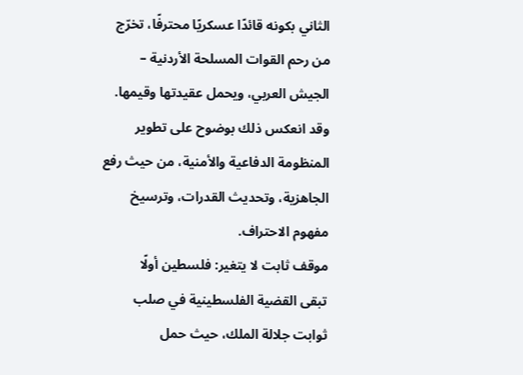الثاني بكونه قائدًا عسكريًا محترفًا، تخرّج من رحم القوات المسلحة الأردنية – الجيش العربي، ويحمل عقيدتها وقيمها. وقد انعكس ذلك بوضوح على تطوير المنظومة الدفاعية والأمنية، من حيث رفع الجاهزية، وتحديث القدرات، وترسيخ مفهوم الاحتراف.
موقف ثابت لا يتغير: فلسطين أولًا
تبقى القضية الفلسطينية في صلب ثوابت جلالة الملك، حيث حمل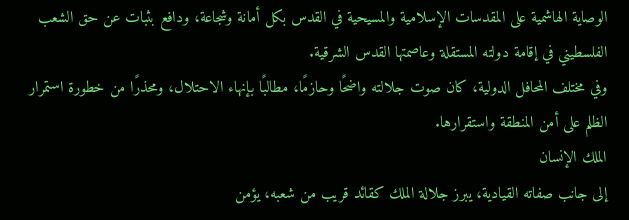الوصاية الهاشمية على المقدسات الإسلامية والمسيحية في القدس بكل أمانة وشجاعة، ودافع بثبات عن حق الشعب الفلسطيني في إقامة دولته المستقلة وعاصمتها القدس الشرقية.
وفي مختلف المحافل الدولية، كان صوت جلالته واضحًا وحازمًا، مطالبًا بإنهاء الاحتلال، ومحذرًا من خطورة استمرار الظلم على أمن المنطقة واستقرارها.
الملك الإنسان
إلى جانب صفاته القيادية، يبرز جلالة الملك كقائد قريب من شعبه، يؤمن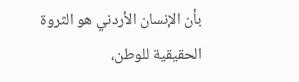بأن الإنسان الأردني هو الثروة الحقيقية للوطن،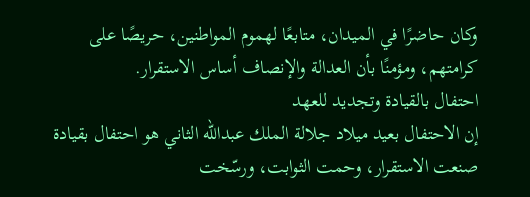وكان حاضرًا في الميدان، متابعًا لهموم المواطنين، حريصًا على كرامتهم، ومؤمنًا بأن العدالة والإنصاف أساس الاستقرار.
احتفال بالقيادة وتجديد للعهد
إن الاحتفال بعيد ميلاد جلالة الملك عبدالله الثاني هو احتفال بقيادة صنعت الاستقرار، وحمت الثوابت، ورسّخت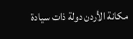مكانة الأردن دولة ذات سيادة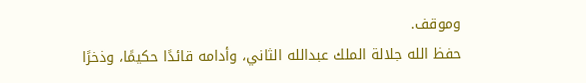وموقف.
حفظ الله جلالة الملك عبدالله الثاني، وأدامه قائدًا حكيمًا، وذخرًا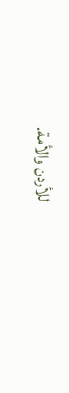للأردن والأمة.